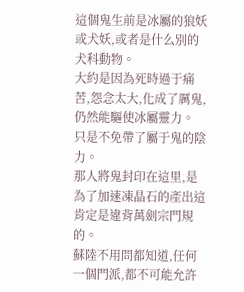這個鬼生前是冰屬的狼妖或犬妖,或者是什么別的犬科動物。
大約是因為死時過于痛苦,怨念太大,化成了厲鬼,仍然能驅使冰屬靈力。
只是不免帶了屬于鬼的陰力。
那人將鬼封印在這里,是為了加速凍晶石的產出這肯定是違背萬劍宗門規的。
蘇陸不用問都知道,任何一個門派,都不可能允許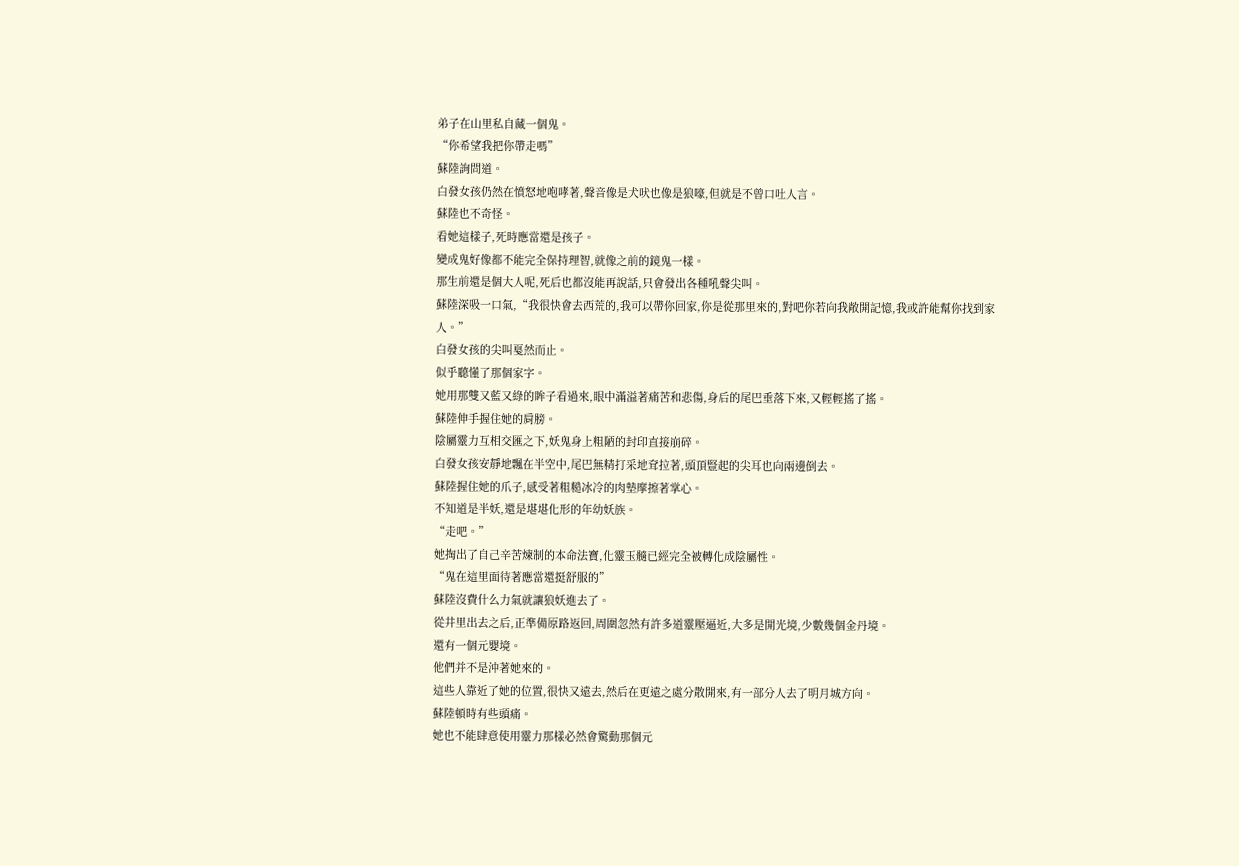弟子在山里私自藏一個鬼。
“你希望我把你帶走嗎”
蘇陸詢問道。
白發女孩仍然在憤怒地咆哮著,聲音像是犬吠也像是狼嚎,但就是不曾口吐人言。
蘇陸也不奇怪。
看她這樣子,死時應當還是孩子。
變成鬼好像都不能完全保持理智,就像之前的鏡鬼一樣。
那生前還是個大人呢,死后也都沒能再說話,只會發出各種吼聲尖叫。
蘇陸深吸一口氣,“我很快會去西荒的,我可以帶你回家,你是從那里來的,對吧你若向我敞開記憶,我或許能幫你找到家人。”
白發女孩的尖叫戛然而止。
似乎聽懂了那個家字。
她用那雙又藍又綠的眸子看過來,眼中滿溢著痛苦和悲傷,身后的尾巴垂落下來,又輕輕搖了搖。
蘇陸伸手握住她的肩膀。
陰屬靈力互相交匯之下,妖鬼身上粗陋的封印直接崩碎。
白發女孩安靜地飄在半空中,尾巴無精打采地耷拉著,頭頂豎起的尖耳也向兩邊倒去。
蘇陸握住她的爪子,感受著粗糙冰冷的肉墊摩擦著掌心。
不知道是半妖,還是堪堪化形的年幼妖族。
“走吧。”
她掏出了自己辛苦煉制的本命法寶,化靈玉髓已經完全被轉化成陰屬性。
“鬼在這里面待著應當還挺舒服的”
蘇陸沒費什么力氣就讓狼妖進去了。
從井里出去之后,正準備原路返回,周圍忽然有許多道靈壓逼近,大多是開光境,少數幾個金丹境。
還有一個元嬰境。
他們并不是沖著她來的。
這些人靠近了她的位置,很快又遠去,然后在更遠之處分散開來,有一部分人去了明月城方向。
蘇陸頓時有些頭痛。
她也不能肆意使用靈力那樣必然會驚動那個元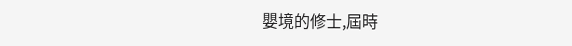嬰境的修士,屆時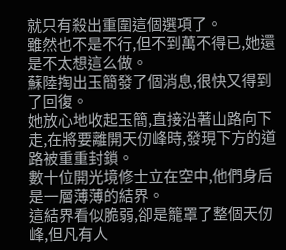就只有殺出重圍這個選項了。
雖然也不是不行,但不到萬不得已,她還是不太想這么做。
蘇陸掏出玉簡發了個消息,很快又得到了回復。
她放心地收起玉簡,直接沿著山路向下走,在將要離開天仞峰時,發現下方的道路被重重封鎖。
數十位開光境修士立在空中,他們身后是一層薄薄的結界。
這結界看似脆弱,卻是籠罩了整個天仞峰,但凡有人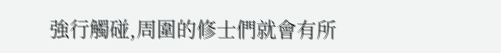強行觸碰,周圍的修士們就會有所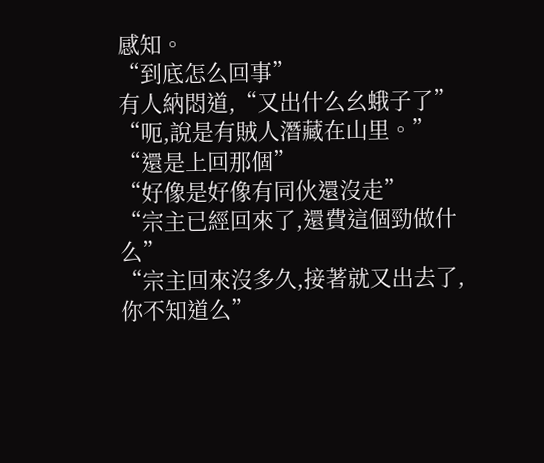感知。
“到底怎么回事”
有人納悶道,“又出什么幺蛾子了”
“呃,說是有賊人潛藏在山里。”
“還是上回那個”
“好像是好像有同伙還沒走”
“宗主已經回來了,還費這個勁做什么”
“宗主回來沒多久,接著就又出去了,你不知道么”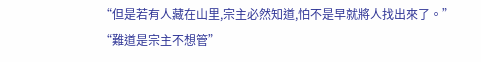“但是若有人藏在山里,宗主必然知道,怕不是早就將人找出來了。”
“難道是宗主不想管”